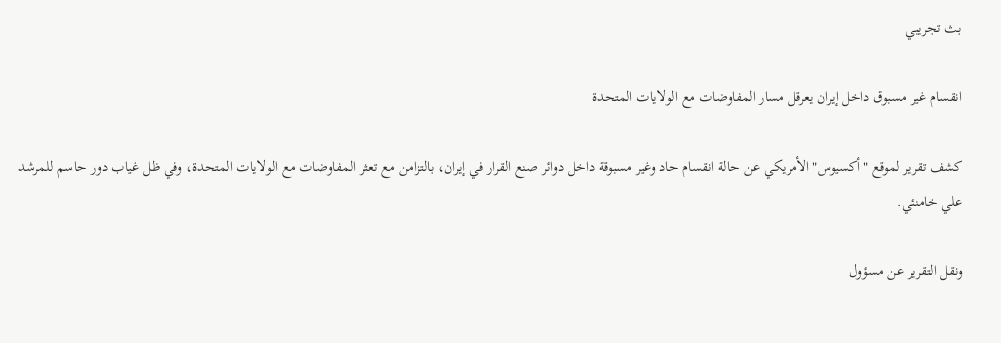بث تجريبي

انقسام غير مسبوق داخل إيران يعرقل مسار المفاوضات مع الولايات المتحدة

كشف تقرير لموقع "أكسيوس" الأمريكي عن حالة انقسام حاد وغير مسبوقة داخل دوائر صنع القرار في إيران، بالتزامن مع تعثر المفاوضات مع الولايات المتحدة، وفي ظل غياب دور حاسم للمرشد علي خامنئي.

ونقل التقرير عن مسؤول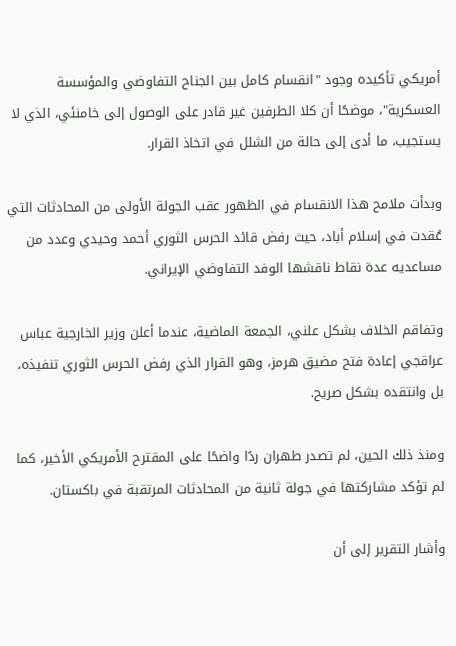أمريكي تأكيده وجود "انقسام كامل بين الجناح التفاوضي والمؤسسة العسكرية"، موضحًا أن كلا الطرفين غير قادر على الوصول إلى خامنئي، الذي لا يستجيب، ما أدى إلى حالة من الشلل في اتخاذ القرار.

وبدأت ملامح هذا الانقسام في الظهور عقب الجولة الأولى من المحادثات التي عُقدت في إسلام أباد، حيث رفض قائد الحرس الثوري أحمد وحيدي وعدد من مساعديه عدة نقاط ناقشها الوفد التفاوضي الإيراني.

وتفاقم الخلاف بشكل علني، الجمعة الماضية، عندما أعلن وزير الخارجية عباس عراقجي إعادة فتح مضيق هرمز، وهو القرار الذي رفض الحرس الثوري تنفيذه، بل وانتقده بشكل صريح.

ومنذ ذلك الحين، لم تصدر طهران ردًا واضحًا على المقترح الأمريكي الأخير، كما لم تؤكد مشاركتها في جولة ثانية من المحادثات المرتقبة في باكستان.

وأشار التقرير إلى أن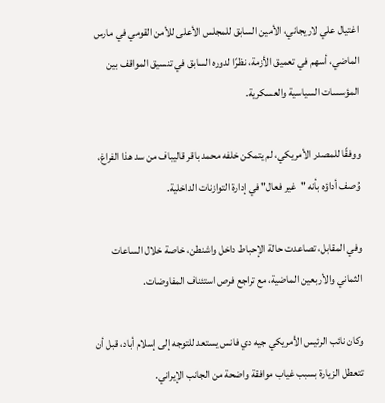اغتيال علي لاريجاني، الأمين السابق للمجلس الأعلى للأمن القومي في مارس الماضي، أسهم في تعميق الأزمة، نظرًا لدوره السابق في تنسيق المواقف بين المؤسسات السياسية والعسكرية.

ووفقًا للمصدر الأمريكي، لم يتمكن خلفه محمد باقر قاليباف من سد هذا الفراغ، وُصف أداؤه بأنه "غير فعال" في إدارة التوازنات الداخلية.

وفي المقابل، تصاعدت حالة الإحباط داخل واشنطن، خاصة خلال الساعات الثماني والأربعين الماضية، مع تراجع فرص استئناف المفاوضات.

وكان نائب الرئيس الأمريكي جيه دي فانس يستعد للتوجه إلى إسلام أباد، قبل أن تتعطل الزيارة بسبب غياب موافقة واضحة من الجانب الإيراني.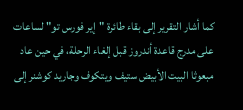كما أشار التقرير إلى بقاء طائرة "إير فورس تو" لساعات على مدرج قاعدة أندروز قبل إلغاء الرحلة، في حين عاد مبعوثا البيت الأبيض ستيف ويتكوف وجاريد كوشنر إلى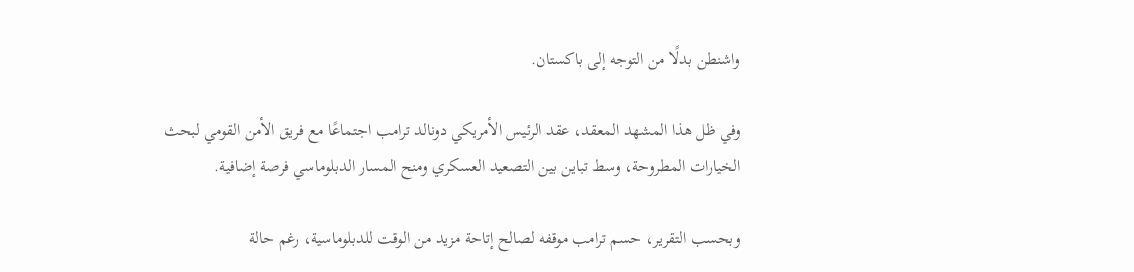واشنطن بدلًا من التوجه إلى باكستان.

وفي ظل هذا المشهد المعقد، عقد الرئيس الأمريكي دونالد ترامب اجتماعًا مع فريق الأمن القومي لبحث الخيارات المطروحة، وسط تباين بين التصعيد العسكري ومنح المسار الدبلوماسي فرصة إضافية.

وبحسب التقرير، حسم ترامب موقفه لصالح إتاحة مزيد من الوقت للدبلوماسية، رغم حالة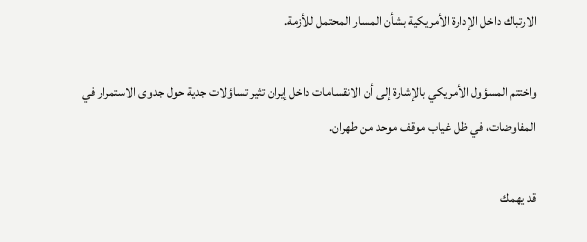الارتباك داخل الإدارة الأمريكية بشأن المسار المحتمل للأزمة.

واختتم المسؤول الأمريكي بالإشارة إلى أن الانقسامات داخل إيران تثير تساؤلات جدية حول جدوى الاستمرار في المفاوضات، في ظل غياب موقف موحد من طهران.

قد يهمك